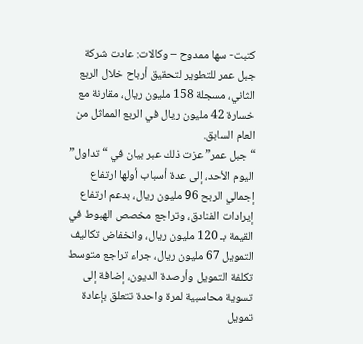كتبت- سها ممدوح – وكالات: عادت شركة جبل عمر للتطوير لتحقيق أرباح خلال الربع الثاني، مسجلة 158 مليون ريال، مقارنة مع خسارة 42 مليون ريال في الربع المماثل من العام السابق.
“جبل عمر” عزت ذلك عبر بيان في “تداول” اليوم الأحد، إلى عدة أسباب أولها ارتفاع إجمالي الربح 96 مليون ريال، بدعم ارتفاع إيرادات الفنادق، وتراجع مخصص الهبوط في القيمة بـ 120 مليون ريال، وانخفاض تكاليف التمويل 67 مليون ريال، جراء تراجع متوسط تكلفة التمويل وأرصدة الديون، إضافة إلى تسوية محاسبية لمرة واحدة تتعلق بإعادة تمويل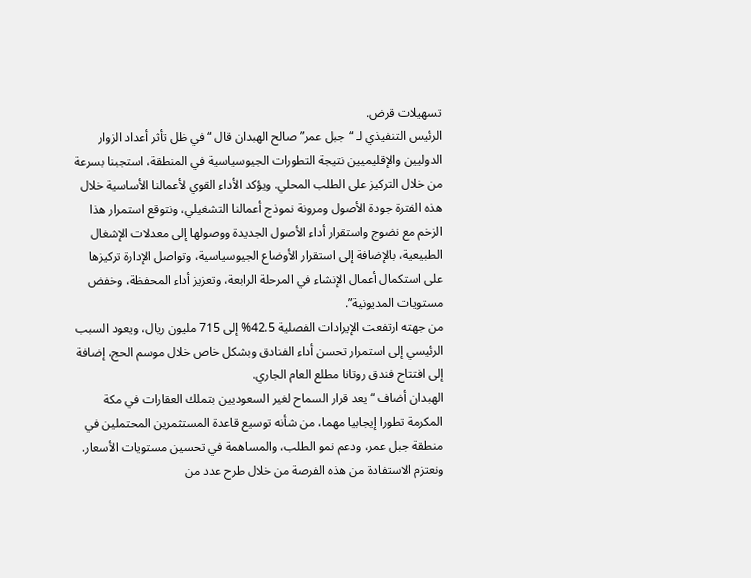تسهيلات قرض.
الرئيس التنفيذي لـ “جبل عمر” صالح الهبدان قال “في ظل تأثر أعداد الزوار الدوليين والإقليميين نتيجة التطورات الجيوسياسية في المنطقة، استجبنا بسرعة من خلال التركيز على الطلب المحلي. ويؤكد الأداء القوي لأعمالنا الأساسية خلال هذه الفترة جودة الأصول ومرونة نموذج أعمالنا التشغيلي، ونتوقع استمرار هذا الزخم مع نضوج واستقرار أداء الأصول الجديدة ووصولها إلى معدلات الإشغال الطبيعية، بالإضافة إلى استقرار الأوضاع الجيوسياسية، وتواصل الإدارة تركيزها على استكمال أعمال الإنشاء في المرحلة الرابعة، وتعزيز أداء المحفظة، وخفض مستويات المديونية”.
من جهته ارتفعت الإيرادات الفصلية 42.5% إلى 715 مليون ريال، ويعود السبب الرئيسي إلى استمرار تحسن أداء الفنادق وبشكل خاص خلال موسم الحج، إضافة إلى افتتاح فندق روتانا مطلع العام الجاري.
الهبدان أضاف “يعد قرار السماح لغير السعوديين بتملك العقارات في مكة المكرمة تطورا إيجابيا مهما، من شأنه توسيع قاعدة المستثمرين المحتملين في منطقة جبل عمر، ودعم نمو الطلب، والمساهمة في تحسين مستويات الأسعار. ونعتزم الاستفادة من هذه الفرصة من خلال طرح عدد من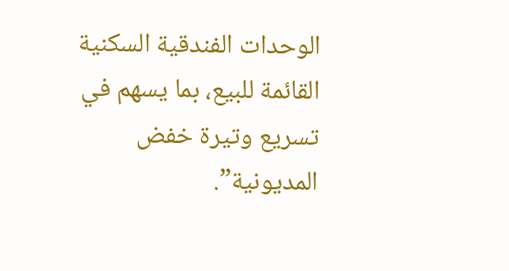الوحدات الفندقية السكنية القائمة للبيع، بما يسهم في تسريع وتيرة خفض المديونية”.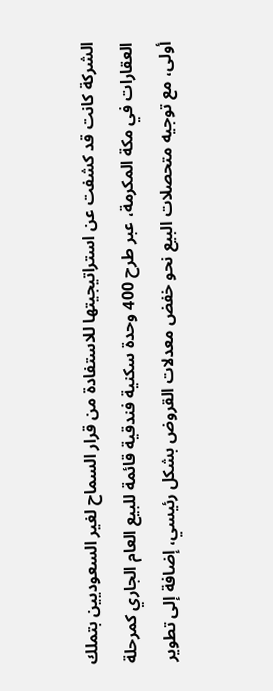الشركة كانت قد كشفت عن استراتيجيتها للاستفادة من قرار السماح لغير السعوديين بتملك العقارات في مكة المكرمة، عبر طرح 400 وحدة سكنية فندقية قائمة للبيع العام الجاري كمرحلة أولى، مع توجيه متحصلات البيع نحو خفض معدلات القروض بشكل رئيسي، إضافة إلى تطوير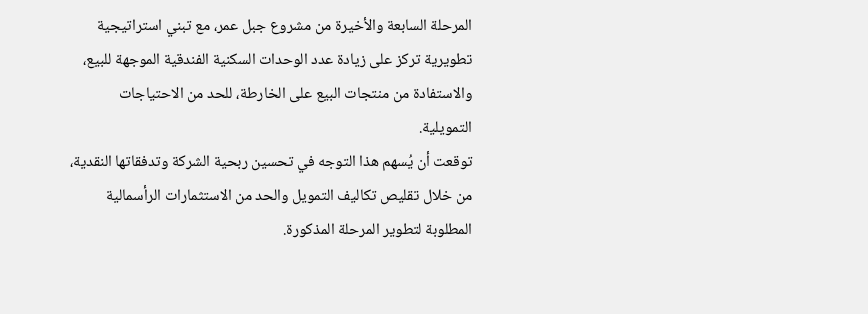المرحلة السابعة والأخيرة من مشروع جبل عمر، مع تبني استراتيجية تطويرية تركز على زيادة عدد الوحدات السكنية الفندقية الموجهة للبيع، والاستفادة من منتجات البيع على الخارطة، للحد من الاحتياجات التمويلية.
توقعت أن يُسهم هذا التوجه في تحسين ربحية الشركة وتدفقاتها النقدية، من خلال تقليص تكاليف التمويل والحد من الاستثمارات الرأسمالية المطلوبة لتطوير المرحلة المذكورة.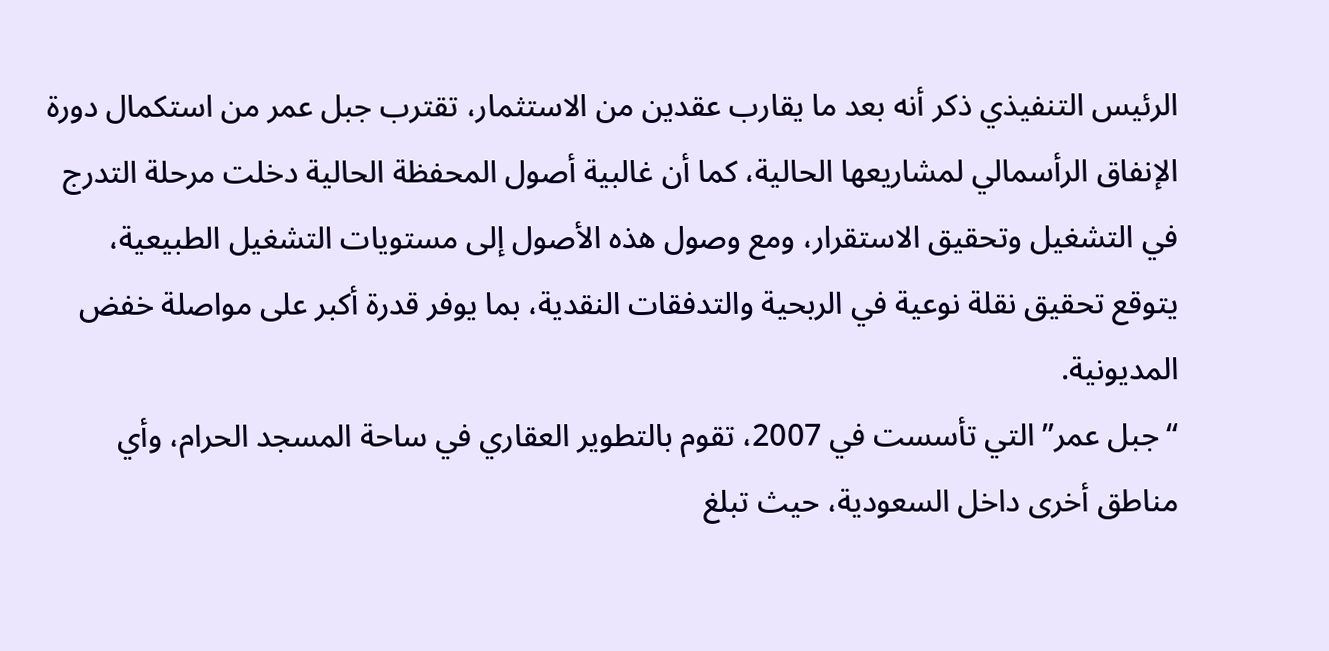الرئيس التنفيذي ذكر أنه بعد ما يقارب عقدين من الاستثمار، تقترب جبل عمر من استكمال دورة الإنفاق الرأسمالي لمشاريعها الحالية، كما أن غالبية أصول المحفظة الحالية دخلت مرحلة التدرج في التشغيل وتحقيق الاستقرار، ومع وصول هذه الأصول إلى مستويات التشغيل الطبيعية، يتوقع تحقيق نقلة نوعية في الربحية والتدفقات النقدية، بما يوفر قدرة أكبر على مواصلة خفض المديونية.
“جبل عمر” التي تأسست في 2007، تقوم بالتطوير العقاري في ساحة المسجد الحرام، وأي مناطق أخرى داخل السعودية، حيث تبلغ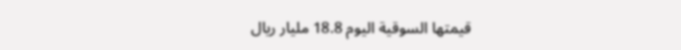قيمتها السوقية اليوم 18.8 مليار ريال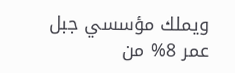ويملك مؤسسي جبل عمر 8% من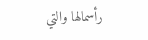رأسمالها والتي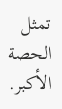تمثل الحصة الأكبر.